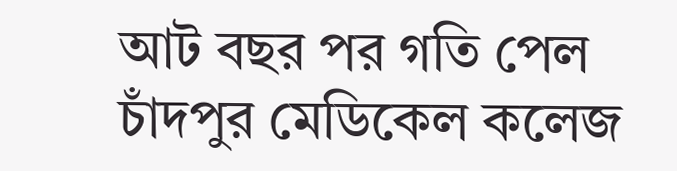আট বছর পর গতি পেল চাঁদপুর মেডিকেল কলেজ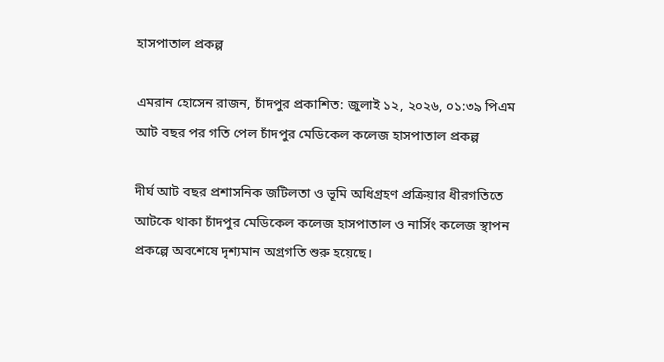হাসপাতাল প্রকল্প

এমরান হোসেন রাজন, চাঁদপুর প্রকাশিত: জুলাই ১২, ২০২৬, ০১:৩৯ পিএম
আট বছর পর গতি পেল চাঁদপুর মেডিকেল কলেজ হাসপাতাল প্রকল্প

দীর্ঘ আট বছর প্রশাসনিক জটিলতা ও ভূমি অধিগ্রহণ প্রক্রিয়ার ধীরগতিতে আটকে থাকা চাঁদপুর মেডিকেল কলেজ হাসপাতাল ও নার্সিং কলেজ স্থাপন প্রকল্পে অবশেষে দৃশ্যমান অগ্রগতি শুরু হয়েছে।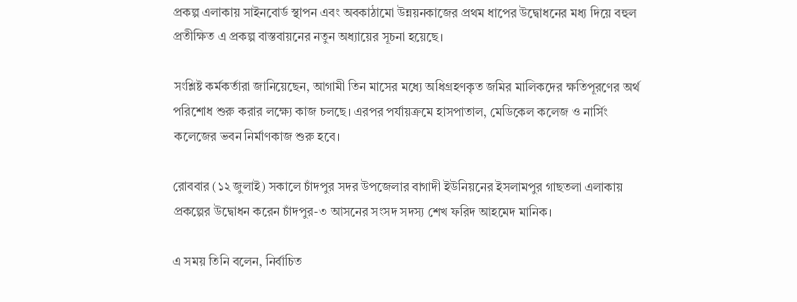প্রকল্প এলাকায় সাইনবোর্ড স্থাপন এবং অবকাঠামো উন্নয়নকাজের প্রথম ধাপের উদ্বোধনের মধ্য দিয়ে বহুল প্রতীক্ষিত এ প্রকল্প বাস্তবায়নের নতুন অধ্যায়ের সূচনা হয়েছে।

সংশ্লিষ্ট কর্মকর্তারা জানিয়েছেন, আগামী তিন মাসের মধ্যে অধিগ্রহণকৃত জমির মালিকদের ক্ষতিপূরণের অর্থ পরিশোধ শুরু করার লক্ষ্যে কাজ চলছে। এরপর পর্যায়ক্রমে হাসপাতাল, মেডিকেল কলেজ ও নার্সিং কলেজের ভবন নির্মাণকাজ শুরু হবে।

রোববার (১২ জুলাই) সকালে চাঁদপুর সদর উপজেলার বাগাদী ইউনিয়নের ইসলামপুর গাছতলা এলাকায় প্রকল্পের উদ্বোধন করেন চাঁদপুর-৩ আসনের সংসদ সদস্য শেখ ফরিদ আহমেদ মানিক।

এ সময় তিনি বলেন, নির্বাচিত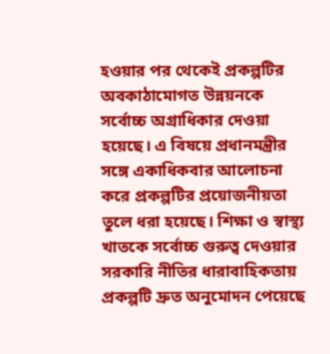হওয়ার পর থেকেই প্রকল্পটির অবকাঠামোগত উন্নয়নকে সর্বোচ্চ অগ্রাধিকার দেওয়া হয়েছে। এ বিষয়ে প্রধানমন্ত্রীর সঙ্গে একাধিকবার আলোচনা করে প্রকল্পটির প্রয়োজনীয়তা তুলে ধরা হয়েছে। শিক্ষা ও স্বাস্থ্য খাতকে সর্বোচ্চ গুরুত্ব দেওয়ার সরকারি নীতির ধারাবাহিকতায় প্রকল্পটি দ্রুত অনুমোদন পেয়েছে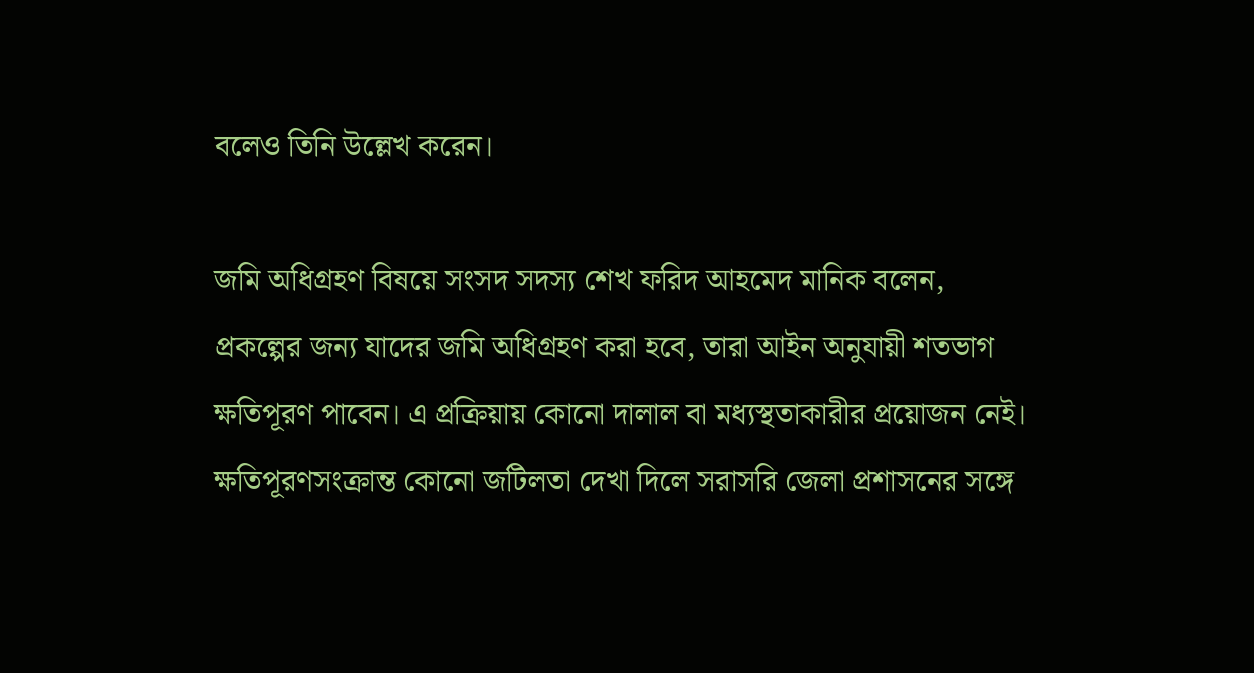বলেও তিনি উল্লেখ করেন।

জমি অধিগ্রহণ বিষয়ে সংসদ সদস্য শেখ ফরিদ আহমেদ মানিক বলেন, প্রকল্পের জন্য যাদের জমি অধিগ্রহণ করা হবে, তারা আইন অনুযায়ী শতভাগ ক্ষতিপূরণ পাবেন। এ প্রক্রিয়ায় কোনো দালাল বা মধ্যস্থতাকারীর প্রয়োজন নেই। ক্ষতিপূরণসংক্রান্ত কোনো জটিলতা দেখা দিলে সরাসরি জেলা প্রশাসনের সঙ্গে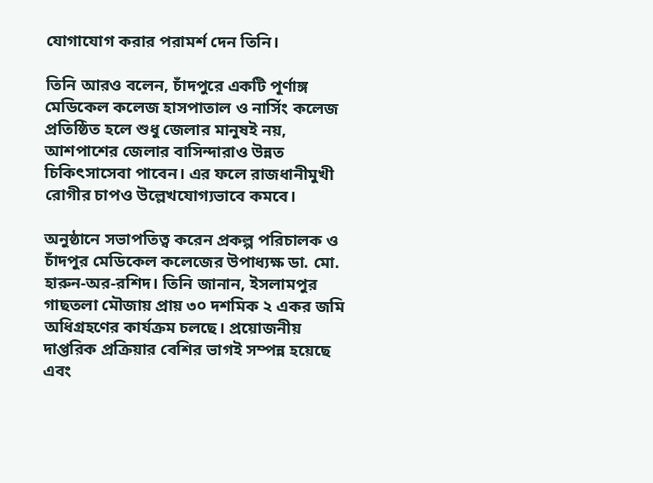যোগাযোগ করার পরামর্শ দেন তিনি।

তিনি আরও বলেন, চাঁদপুরে একটি পূর্ণাঙ্গ মেডিকেল কলেজ হাসপাতাল ও নার্সিং কলেজ প্রতিষ্ঠিত হলে শুধু জেলার মানুষই নয়, আশপাশের জেলার বাসিন্দারাও উন্নত চিকিৎসাসেবা পাবেন। এর ফলে রাজধানীমুখী রোগীর চাপও উল্লেখযোগ্যভাবে কমবে।

অনুষ্ঠানে সভাপতিত্ব করেন প্রকল্প পরিচালক ও চাঁদপুর মেডিকেল কলেজের উপাধ্যক্ষ ডা. মো. হারুন-অর-রশিদ। তিনি জানান, ইসলামপুর গাছতলা মৌজায় প্রায় ৩০ দশমিক ২ একর জমি অধিগ্রহণের কার্যক্রম চলছে। প্রয়োজনীয় দাপ্তরিক প্রক্রিয়ার বেশির ভাগই সম্পন্ন হয়েছে এবং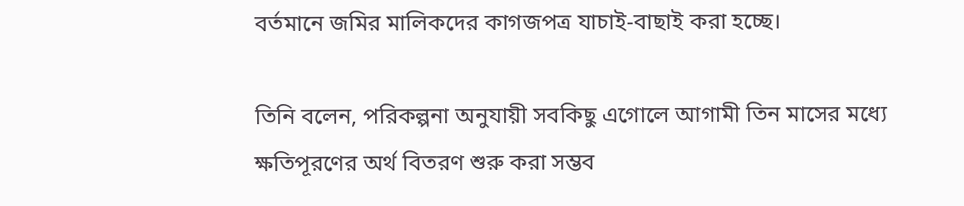বর্তমানে জমির মালিকদের কাগজপত্র যাচাই-বাছাই করা হচ্ছে।

তিনি বলেন, পরিকল্পনা অনুযায়ী সবকিছু এগোলে আগামী তিন মাসের মধ্যে ক্ষতিপূরণের অর্থ বিতরণ শুরু করা সম্ভব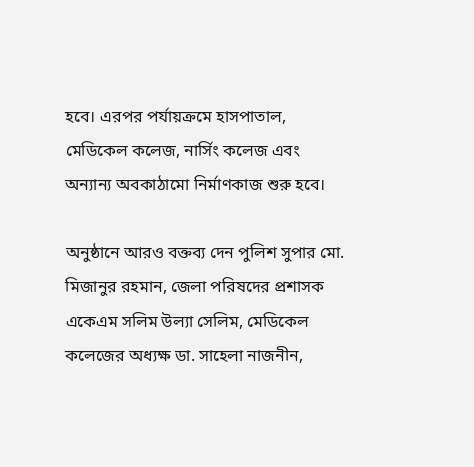হবে। এরপর পর্যায়ক্রমে হাসপাতাল, মেডিকেল কলেজ, নার্সিং কলেজ এবং অন্যান্য অবকাঠামো নির্মাণকাজ শুরু হবে।

অনুষ্ঠানে আরও বক্তব্য দেন পুলিশ সুপার মো. মিজানুর রহমান, জেলা পরিষদের প্রশাসক একেএম সলিম উল্যা সেলিম, মেডিকেল কলেজের অধ্যক্ষ ডা. সাহেলা নাজনীন,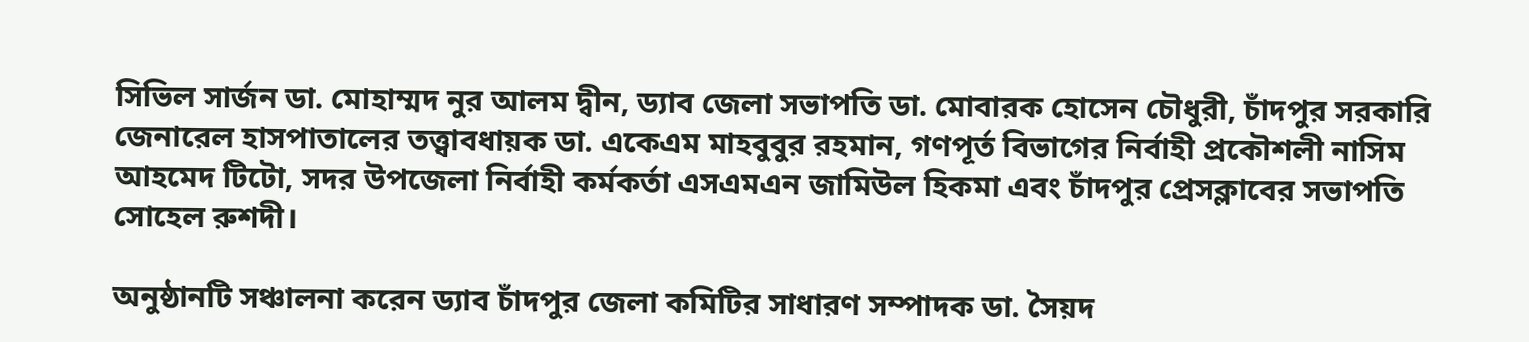সিভিল সার্জন ডা. মোহাম্মদ নুর আলম দ্বীন, ড্যাব জেলা সভাপতি ডা. মোবারক হোসেন চৌধুরী, চাঁদপুর সরকারি জেনারেল হাসপাতালের তত্ত্বাবধায়ক ডা. একেএম মাহবুবুর রহমান, গণপূর্ত বিভাগের নির্বাহী প্রকৌশলী নাসিম আহমেদ টিটো, সদর উপজেলা নির্বাহী কর্মকর্তা এসএমএন জামিউল হিকমা এবং চাঁদপুর প্রেসক্লাবের সভাপতি সোহেল রুশদী।

অনুষ্ঠানটি সঞ্চালনা করেন ড্যাব চাঁদপুর জেলা কমিটির সাধারণ সম্পাদক ডা. সৈয়দ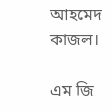আহমেদ কাজল।

এম জি